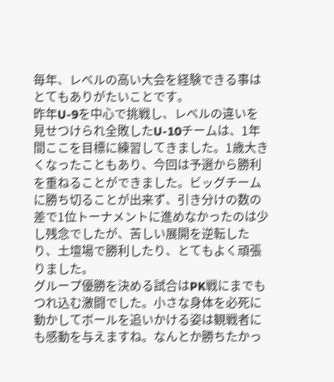毎年、レベルの高い大会を経験できる事はとてもありがたいことです。
昨年U-9を中心で挑戦し、レベルの違いを見せつけられ全敗したU-10チームは、1年間ここを目標に練習してきました。1歳大きくなったこともあり、今回は予選から勝利を重ねることができました。ビッグチームに勝ち切ることが出来ず、引き分けの数の差で1位トーナメントに進めなかったのは少し残念でしたが、苦しい展開を逆転したり、土壇場で勝利したり、とてもよく頑張りました。
グループ優勝を決める試合はPK戦にまでもつれ込む激闘でした。小さな身体を必死に動かしてボールを追いかける姿は観戦者にも感動を与えますね。なんとか勝ちたかっ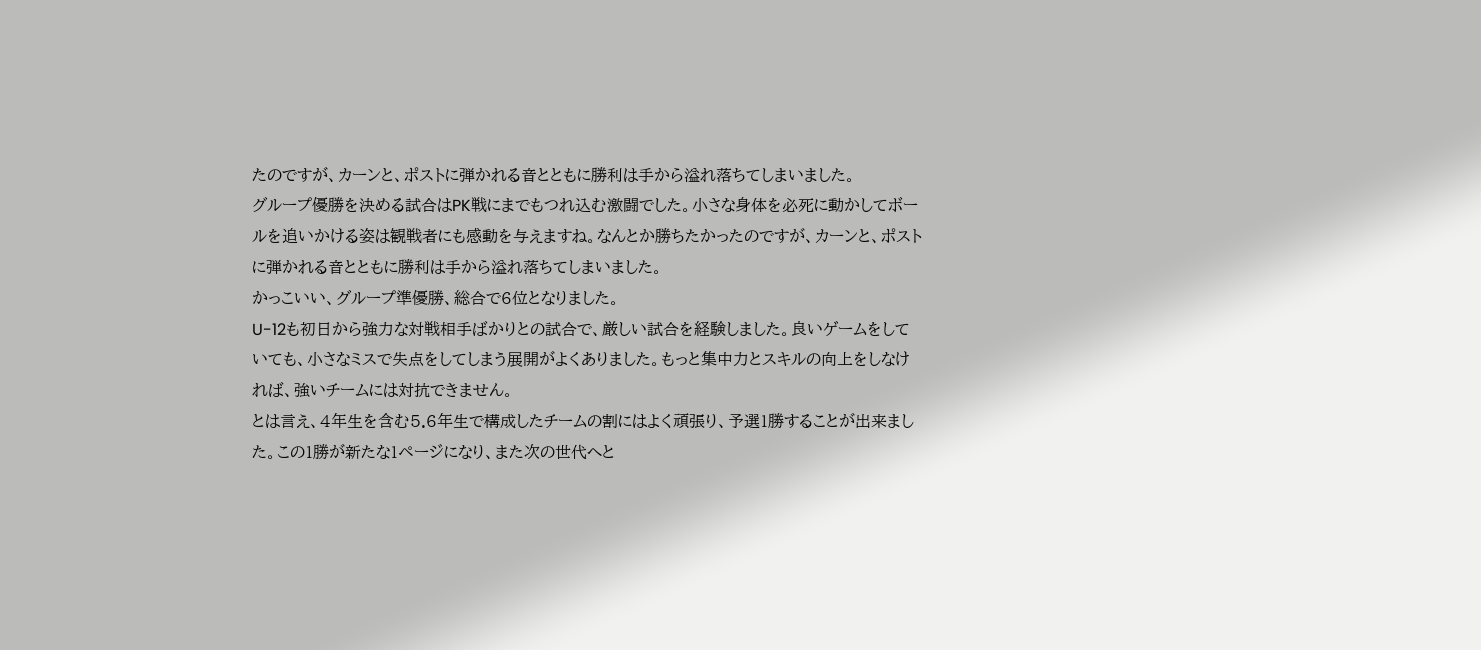たのですが、カーンと、ポストに弾かれる音とともに勝利は手から溢れ落ちてしまいました。
グループ優勝を決める試合はPK戦にまでもつれ込む激闘でした。小さな身体を必死に動かしてボールを追いかける姿は観戦者にも感動を与えますね。なんとか勝ちたかったのですが、カーンと、ポストに弾かれる音とともに勝利は手から溢れ落ちてしまいました。
かっこいい、グループ準優勝、総合で6位となりました。
U-12も初日から強力な対戦相手ばかりとの試合で、厳しい試合を経験しました。良いゲームをしていても、小さなミスで失点をしてしまう展開がよくありました。もっと集中力とスキルの向上をしなければ、強いチームには対抗できません。
とは言え、4年生を含む5.6年生で構成したチームの割にはよく頑張り、予選1勝することが出来ました。この1勝が新たな1ページになり、また次の世代へと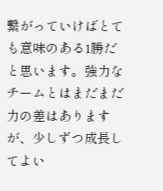繋がっていけばとても意味のある1勝だと思います。強力なチームとはまだまだ力の差はありますが、少しずつ成長してよい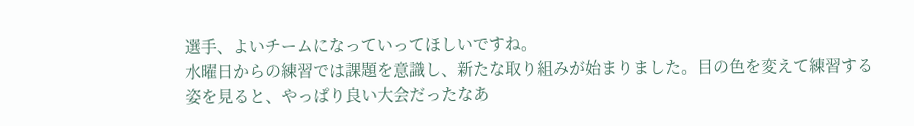選手、よいチームになっていってほしいですね。
水曜日からの練習では課題を意識し、新たな取り組みが始まりました。目の色を変えて練習する姿を見ると、やっぱり良い大会だったなあ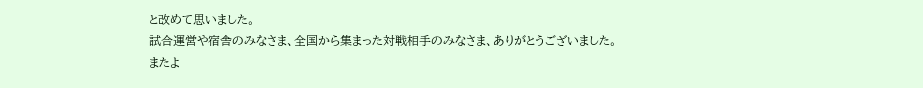と改めて思いました。
試合運営や宿舎のみなさま、全国から集まった対戦相手のみなさま、ありがとうございました。
またよ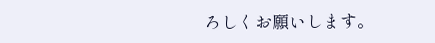ろしくお願いします。